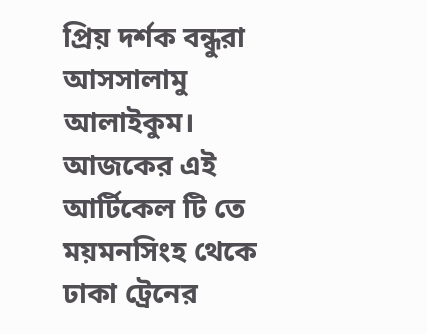প্রিয় দর্শক বন্ধুরা আসসালামু আলাইকুম। আজকের এই আর্টিকেল টি তে ময়মনসিংহ থেকে ঢাকা ট্রেনের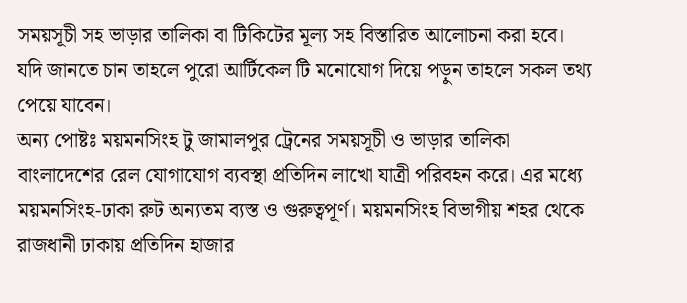সময়সূচী সহ ভাড়ার তালিকা বা টিকিটের মূল্য সহ বিস্তারিত আলোচনা করা হবে। যদি জানতে চান তাহলে পুরো আর্টিকেল টি মনোযোগ দিয়ে পড়ুন তাহলে সকল তথ্য পেয়ে যাবেন।
অন্য পোষ্টঃ ময়মনসিংহ টু জামালপুর ট্রেনের সময়সূচী ও ভাড়ার তালিকা
বাংলাদেশের রেল যোগাযোগ ব্যবস্থা প্রতিদিন লাখো যাত্রী পরিবহন করে। এর মধ্যে ময়মনসিংহ-ঢাকা রুট অন্যতম ব্যস্ত ও গুরুত্বপূর্ণ। ময়মনসিংহ বিভাগীয় শহর থেকে রাজধানী ঢাকায় প্রতিদিন হাজার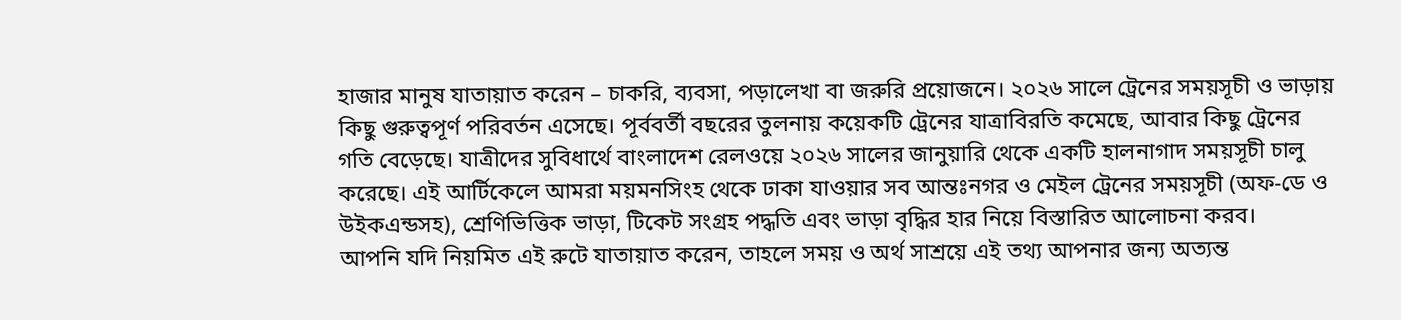হাজার মানুষ যাতায়াত করেন – চাকরি, ব্যবসা, পড়ালেখা বা জরুরি প্রয়োজনে। ২০২৬ সালে ট্রেনের সময়সূচী ও ভাড়ায় কিছু গুরুত্বপূর্ণ পরিবর্তন এসেছে। পূর্ববর্তী বছরের তুলনায় কয়েকটি ট্রেনের যাত্রাবিরতি কমেছে, আবার কিছু ট্রেনের গতি বেড়েছে। যাত্রীদের সুবিধার্থে বাংলাদেশ রেলওয়ে ২০২৬ সালের জানুয়ারি থেকে একটি হালনাগাদ সময়সূচী চালু করেছে। এই আর্টিকেলে আমরা ময়মনসিংহ থেকে ঢাকা যাওয়ার সব আন্তঃনগর ও মেইল ট্রেনের সময়সূচী (অফ-ডে ও উইকএন্ডসহ), শ্রেণিভিত্তিক ভাড়া, টিকেট সংগ্রহ পদ্ধতি এবং ভাড়া বৃদ্ধির হার নিয়ে বিস্তারিত আলোচনা করব।
আপনি যদি নিয়মিত এই রুটে যাতায়াত করেন, তাহলে সময় ও অর্থ সাশ্রয়ে এই তথ্য আপনার জন্য অত্যন্ত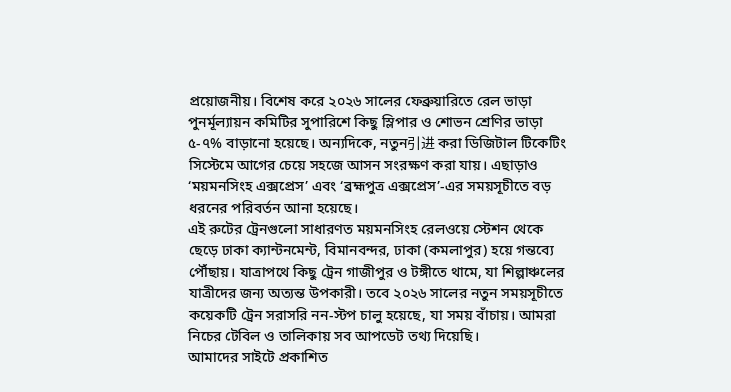প্রয়োজনীয়। বিশেষ করে ২০২৬ সালের ফেব্রুয়ারিতে রেল ভাড়া পুনর্মূল্যায়ন কমিটির সুপারিশে কিছু স্লিপার ও শোভন শ্রেণির ভাড়া ৫-৭% বাড়ানো হয়েছে। অন্যদিকে, নতুন引进 করা ডিজিটাল টিকেটিং সিস্টেমে আগের চেয়ে সহজে আসন সংরক্ষণ করা যায়। এছাড়াও ‘ময়মনসিংহ এক্সপ্রেস’ এবং ‘ব্রহ্মপুত্র এক্সপ্রেস’-এর সময়সূচীতে বড় ধরনের পরিবর্তন আনা হয়েছে।
এই রুটের ট্রেনগুলো সাধারণত ময়মনসিংহ রেলওয়ে স্টেশন থেকে ছেড়ে ঢাকা ক্যান্টনমেন্ট, বিমানবন্দর, ঢাকা (কমলাপুর) হয়ে গন্তব্যে পৌঁছায়। যাত্রাপথে কিছু ট্রেন গাজীপুর ও টঙ্গীতে থামে, যা শিল্পাঞ্চলের যাত্রীদের জন্য অত্যন্ত উপকারী। তবে ২০২৬ সালের নতুন সময়সূচীতে কয়েকটি ট্রেন সরাসরি নন-স্টপ চালু হয়েছে, যা সময় বাঁচায়। আমরা নিচের টেবিল ও তালিকায় সব আপডেট তথ্য দিয়েছি।
আমাদের সাইটে প্রকাশিত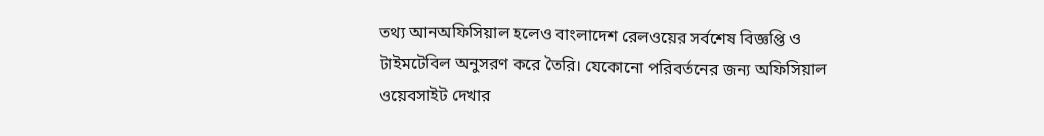তথ্য আনঅফিসিয়াল হলেও বাংলাদেশ রেলওয়ের সর্বশেষ বিজ্ঞপ্তি ও টাইমটেবিল অনুসরণ করে তৈরি। যেকোনো পরিবর্তনের জন্য অফিসিয়াল ওয়েবসাইট দেখার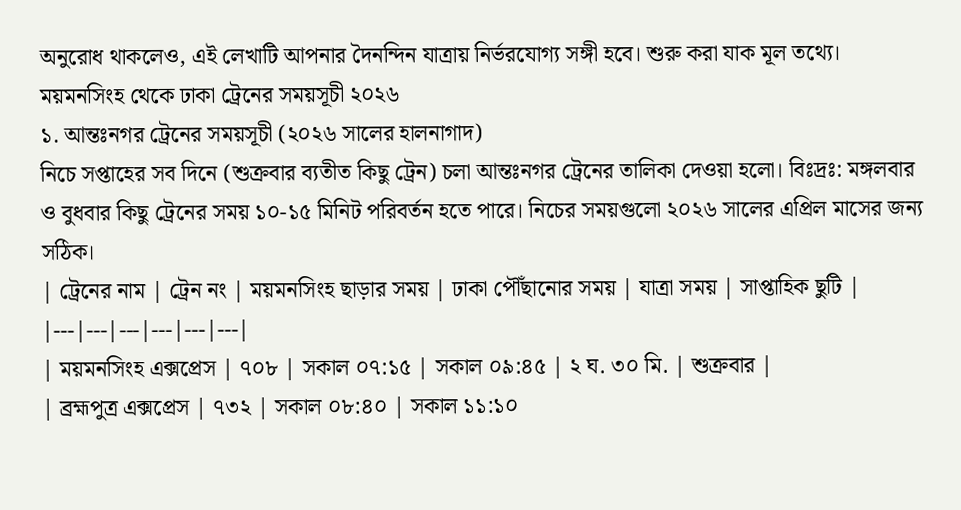অনুরোধ থাকলেও, এই লেখাটি আপনার দৈনন্দিন যাত্রায় নির্ভরযোগ্য সঙ্গী হবে। শুরু করা যাক মূল তথ্যে।
ময়মনসিংহ থেকে ঢাকা ট্রেনের সময়সূচী ২০২৬
১. আন্তঃনগর ট্রেনের সময়সূচী (২০২৬ সালের হালনাগাদ)
নিচে সপ্তাহের সব দিনে (শুক্রবার ব্যতীত কিছু ট্রেন) চলা আন্তঃনগর ট্রেনের তালিকা দেওয়া হলো। বিঃদ্রঃ: মঙ্গলবার ও বুধবার কিছু ট্রেনের সময় ১০-১৫ মিনিট পরিবর্তন হতে পারে। নিচের সময়গুলো ২০২৬ সালের এপ্রিল মাসের জন্য সঠিক।
| ট্রেনের নাম | ট্রেন নং | ময়মনসিংহ ছাড়ার সময় | ঢাকা পৌঁছানোর সময় | যাত্রা সময় | সাপ্তাহিক ছুটি |
|---|---|---|---|---|---|
| ময়মনসিংহ এক্সপ্রেস | ৭০৮ | সকাল ০৭:১৫ | সকাল ০৯:৪৫ | ২ ঘ. ৩০ মি. | শুক্রবার |
| ব্রহ্মপুত্র এক্সপ্রেস | ৭৩২ | সকাল ০৮:৪০ | সকাল ১১:১০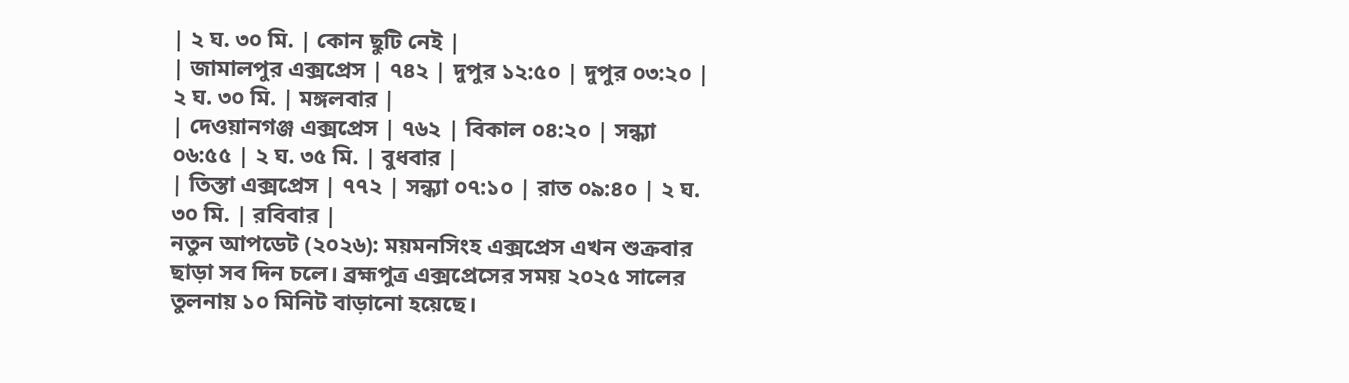| ২ ঘ. ৩০ মি. | কোন ছুটি নেই |
| জামালপুর এক্সপ্রেস | ৭৪২ | দুপুর ১২:৫০ | দুপুর ০৩:২০ | ২ ঘ. ৩০ মি. | মঙ্গলবার |
| দেওয়ানগঞ্জ এক্সপ্রেস | ৭৬২ | বিকাল ০৪:২০ | সন্ধ্যা ০৬:৫৫ | ২ ঘ. ৩৫ মি. | বুধবার |
| তিস্তা এক্সপ্রেস | ৭৭২ | সন্ধ্যা ০৭:১০ | রাত ০৯:৪০ | ২ ঘ. ৩০ মি. | রবিবার |
নতুন আপডেট (২০২৬): ময়মনসিংহ এক্সপ্রেস এখন শুক্রবার ছাড়া সব দিন চলে। ব্রহ্মপুত্র এক্সপ্রেসের সময় ২০২৫ সালের তুলনায় ১০ মিনিট বাড়ানো হয়েছে।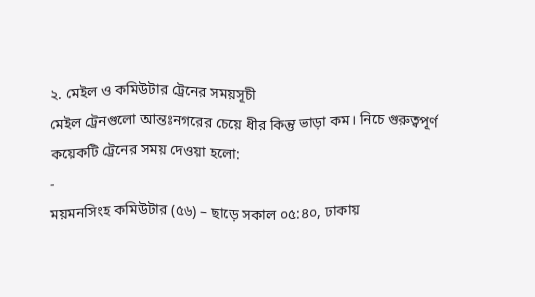২. মেইল ও কমিউটার ট্রেনের সময়সূচী
মেইল ট্রেনগুলো আন্তঃনগরের চেয়ে ধীর কিন্তু ভাড়া কম। নিচে গুরুত্বপূর্ণ কয়েকটি ট্রেনের সময় দেওয়া হলো:
-
ময়মনসিংহ কমিউটার (৫৬) – ছাড়ে সকাল ০৫:৪০, ঢাকায়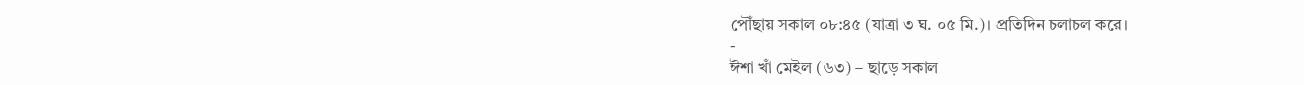পৌঁছায় সকাল ০৮:৪৫ (যাত্রা ৩ ঘ. ০৫ মি.)। প্রতিদিন চলাচল করে।
-
ঈশা খাঁ মেইল (৬৩) – ছাড়ে সকাল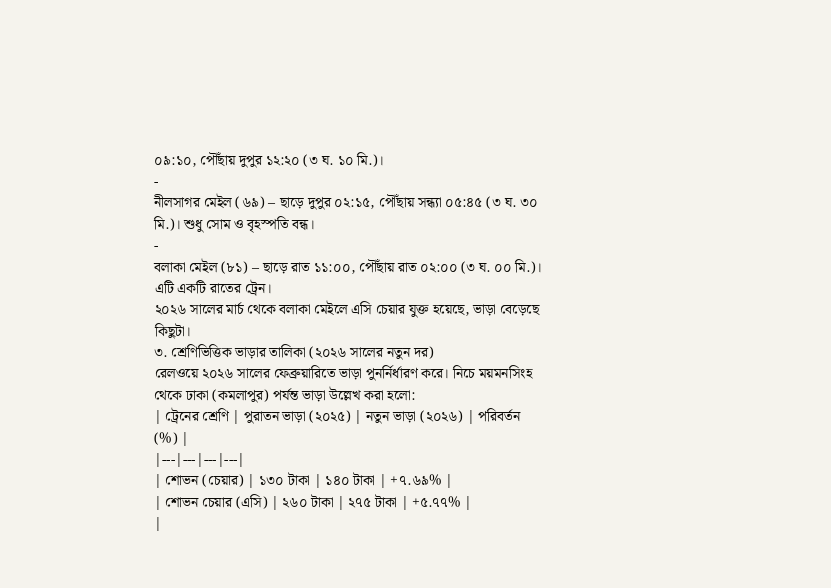০৯:১০, পৌঁছায় দুপুর ১২:২০ (৩ ঘ. ১০ মি.)।
-
নীলসাগর মেইল (৬৯) – ছাড়ে দুপুর ০২:১৫, পৌঁছায় সন্ধ্যা ০৫:৪৫ (৩ ঘ. ৩০ মি.)। শুধু সোম ও বৃহস্পতি বন্ধ।
-
বলাকা মেইল (৮১) – ছাড়ে রাত ১১:০০, পৌঁছায় রাত ০২:০০ (৩ ঘ. ০০ মি.)। এটি একটি রাতের ট্রেন।
২০২৬ সালের মার্চ থেকে বলাকা মেইলে এসি চেয়ার যুক্ত হয়েছে, ভাড়া বেড়েছে কিছুটা।
৩. শ্রেণিভিত্তিক ভাড়ার তালিকা (২০২৬ সালের নতুন দর)
রেলওয়ে ২০২৬ সালের ফেব্রুয়ারিতে ভাড়া পুনর্নির্ধারণ করে। নিচে ময়মনসিংহ থেকে ঢাকা (কমলাপুর) পর্যন্ত ভাড়া উল্লেখ করা হলো:
| ট্রেনের শ্রেণি | পুরাতন ভাড়া (২০২৫) | নতুন ভাড়া (২০২৬) | পরিবর্তন (%) |
|---|---|---|---|
| শোভন (চেয়ার) | ১৩০ টাকা | ১৪০ টাকা | +৭.৬৯% |
| শোভন চেয়ার (এসি) | ২৬০ টাকা | ২৭৫ টাকা | +৫.৭৭% |
|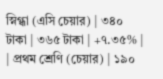স্নিগ্ধা (এসি চেয়ার) | ৩৪০ টাকা | ৩৬৫ টাকা | +৭.৩৫% |
| প্রথম শ্রেণি (চেয়ার) | ১৯০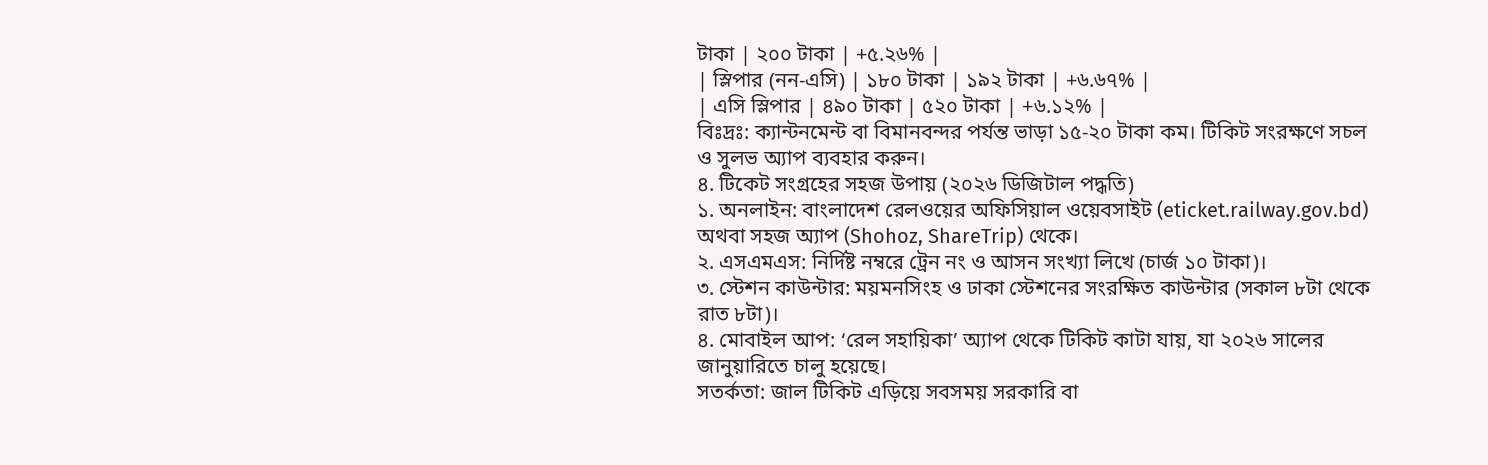টাকা | ২০০ টাকা | +৫.২৬% |
| স্লিপার (নন-এসি) | ১৮০ টাকা | ১৯২ টাকা | +৬.৬৭% |
| এসি স্লিপার | ৪৯০ টাকা | ৫২০ টাকা | +৬.১২% |
বিঃদ্রঃ: ক্যান্টনমেন্ট বা বিমানবন্দর পর্যন্ত ভাড়া ১৫-২০ টাকা কম। টিকিট সংরক্ষণে সচল ও সুলভ অ্যাপ ব্যবহার করুন।
৪. টিকেট সংগ্রহের সহজ উপায় (২০২৬ ডিজিটাল পদ্ধতি)
১. অনলাইন: বাংলাদেশ রেলওয়ের অফিসিয়াল ওয়েবসাইট (eticket.railway.gov.bd) অথবা সহজ অ্যাপ (Shohoz, ShareTrip) থেকে।
২. এসএমএস: নির্দিষ্ট নম্বরে ট্রেন নং ও আসন সংখ্যা লিখে (চার্জ ১০ টাকা)।
৩. স্টেশন কাউন্টার: ময়মনসিংহ ও ঢাকা স্টেশনের সংরক্ষিত কাউন্টার (সকাল ৮টা থেকে রাত ৮টা)।
৪. মোবাইল আপ: ‘রেল সহায়িকা’ অ্যাপ থেকে টিকিট কাটা যায়, যা ২০২৬ সালের জানুয়ারিতে চালু হয়েছে।
সতর্কতা: জাল টিকিট এড়িয়ে সবসময় সরকারি বা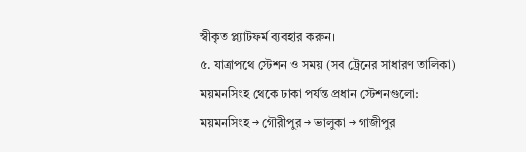স্বীকৃত প্ল্যাটফর্ম ব্যবহার করুন।
৫. যাত্রাপথে স্টেশন ও সময় (সব ট্রেনের সাধারণ তালিকা)
ময়মনসিংহ থেকে ঢাকা পর্যন্ত প্রধান স্টেশনগুলো:
ময়মনসিংহ → গৌরীপুর → ভালুকা → গাজীপুর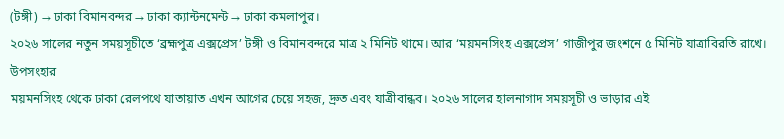(টঙ্গী) → ঢাকা বিমানবন্দর → ঢাকা ক্যান্টনমেন্ট → ঢাকা কমলাপুর।
২০২৬ সালের নতুন সময়সূচীতে ‘ব্রহ্মপুত্র এক্সপ্রেস’ টঙ্গী ও বিমানবন্দরে মাত্র ২ মিনিট থামে। আর ‘ময়মনসিংহ এক্সপ্রেস’ গাজীপুর জংশনে ৫ মিনিট যাত্রাবিরতি রাখে।
উপসংহার
ময়মনসিংহ থেকে ঢাকা রেলপথে যাতায়াত এখন আগের চেয়ে সহজ, দ্রুত এবং যাত্রীবান্ধব। ২০২৬ সালের হালনাগাদ সময়সূচী ও ভাড়ার এই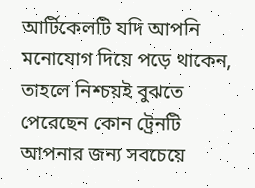আর্টিকেলটি যদি আপনি মনোযোগ দিয়ে পড়ে থাকেন, তাহলে নিশ্চয়ই বুঝতে পেরেছেন কোন ট্রেনটি আপনার জন্য সবচেয়ে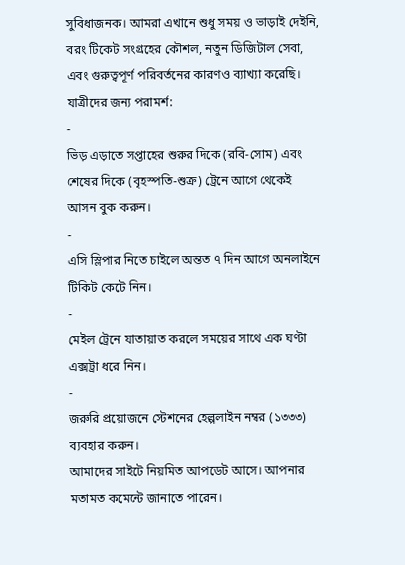সুবিধাজনক। আমরা এখানে শুধু সময় ও ভাড়াই দেইনি, বরং টিকেট সংগ্রহের কৌশল, নতুন ডিজিটাল সেবা, এবং গুরুত্বপূর্ণ পরিবর্তনের কারণও ব্যাখ্যা করেছি।
যাত্রীদের জন্য পরামর্শ:
-
ভিড় এড়াতে সপ্তাহের শুরুর দিকে (রবি-সোম) এবং শেষের দিকে (বৃহস্পতি-শুক্র) ট্রেনে আগে থেকেই আসন বুক করুন।
-
এসি স্লিপার নিতে চাইলে অন্তত ৭ দিন আগে অনলাইনে টিকিট কেটে নিন।
-
মেইল ট্রেনে যাতায়াত করলে সময়ের সাথে এক ঘণ্টা এক্সট্রা ধরে নিন।
-
জরুরি প্রয়োজনে স্টেশনের হেল্পলাইন নম্বর (১৩৩৩) ব্যবহার করুন।
আমাদের সাইটে নিয়মিত আপডেট আসে। আপনার মতামত কমেন্টে জানাতে পারেন।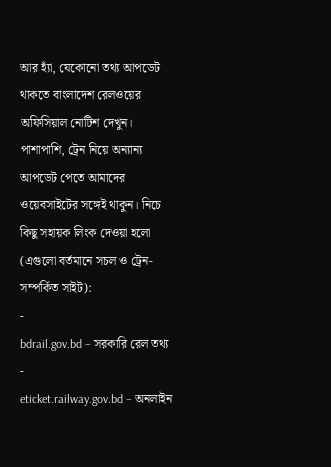আর হ্যাঁ, যেকোনো তথ্য আপডেট থাকতে বাংলাদেশ রেলওয়ের অফিসিয়াল নোটিশ দেখুন।
পাশাপাশি, ট্রেন নিয়ে অন্যান্য আপডেট পেতে আমাদের ওয়েবসাইটের সঙ্গেই থাকুন। নিচে কিছু সহায়ক লিংক দেওয়া হলো (এগুলো বর্তমানে সচল ও ট্রেন-সম্পর্কিত সাইট):
-
bdrail.gov.bd – সরকারি রেল তথ্য
-
eticket.railway.gov.bd – অনলাইন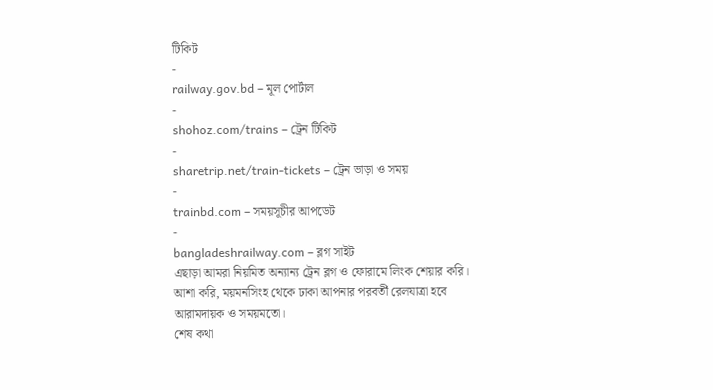টিকিট
-
railway.gov.bd – মূল পোর্টাল
-
shohoz.com/trains – ট্রেন টিকিট
-
sharetrip.net/train-tickets – ট্রেন ভাড়া ও সময়
-
trainbd.com – সময়সূচীর আপডেট
-
bangladeshrailway.com – ব্লগ সাইট
এছাড়া আমরা নিয়মিত অন্যান্য ট্রেন ব্লগ ও ফোরামে লিংক শেয়ার করি। আশা করি, ময়মনসিংহ থেকে ঢাকা আপনার পরবর্তী রেলযাত্রা হবে আরামদায়ক ও সময়মতো।
শেষ কথা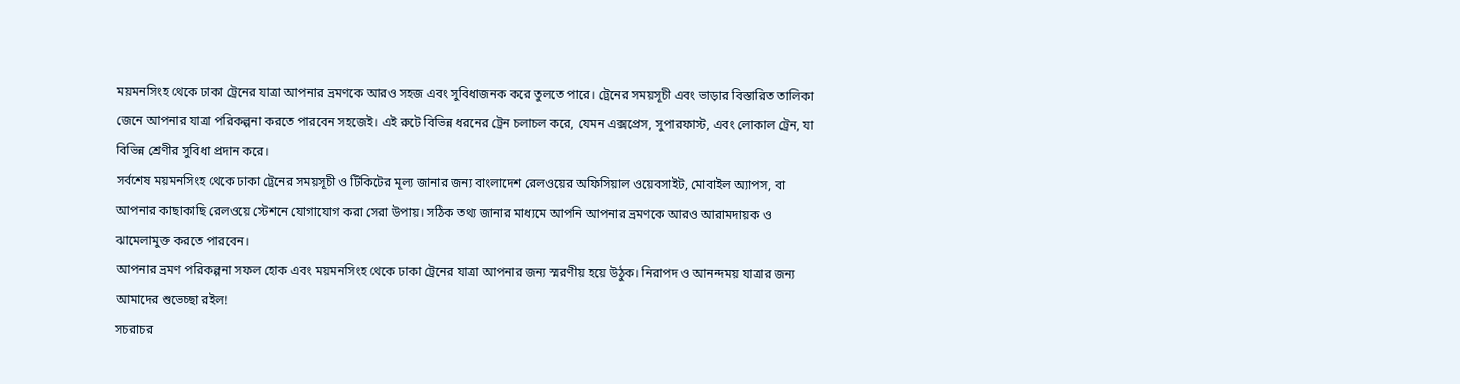ময়মনসিংহ থেকে ঢাকা ট্রেনের যাত্রা আপনার ভ্রমণকে আরও সহজ এবং সুবিধাজনক করে তুলতে পারে। ট্রেনের সময়সূচী এবং ভাড়ার বিস্তারিত তালিকা জেনে আপনার যাত্রা পরিকল্পনা করতে পারবেন সহজেই। এই রুটে বিভিন্ন ধরনের ট্রেন চলাচল করে, যেমন এক্সপ্রেস, সুপারফাস্ট, এবং লোকাল ট্রেন, যা বিভিন্ন শ্রেণীর সুবিধা প্রদান করে।
সর্বশেষ ময়মনসিংহ থেকে ঢাকা ট্রেনের সময়সূচী ও টিকিটের মূল্য জানার জন্য বাংলাদেশ রেলওয়ের অফিসিয়াল ওয়েবসাইট, মোবাইল অ্যাপস, বা আপনার কাছাকাছি রেলওয়ে স্টেশনে যোগাযোগ করা সেরা উপায়। সঠিক তথ্য জানার মাধ্যমে আপনি আপনার ভ্রমণকে আরও আরামদায়ক ও ঝামেলামুক্ত করতে পারবেন।
আপনার ভ্রমণ পরিকল্পনা সফল হোক এবং ময়মনসিংহ থেকে ঢাকা ট্রেনের যাত্রা আপনার জন্য স্মরণীয় হয়ে উঠুক। নিরাপদ ও আনন্দময় যাত্রার জন্য আমাদের শুভেচ্ছা রইল!
সচরাচর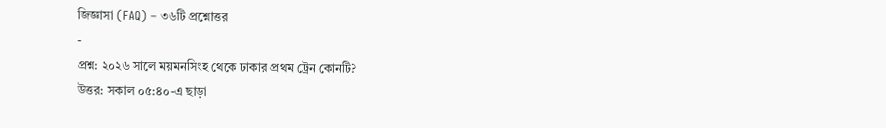জিজ্ঞাসা (FAQ) – ৩৬টি প্রশ্নোত্তর
-
প্রশ্ন: ২০২৬ সালে ময়মনসিংহ থেকে ঢাকার প্রথম ট্রেন কোনটি?
উত্তর: সকাল ০৫:৪০-এ ছাড়া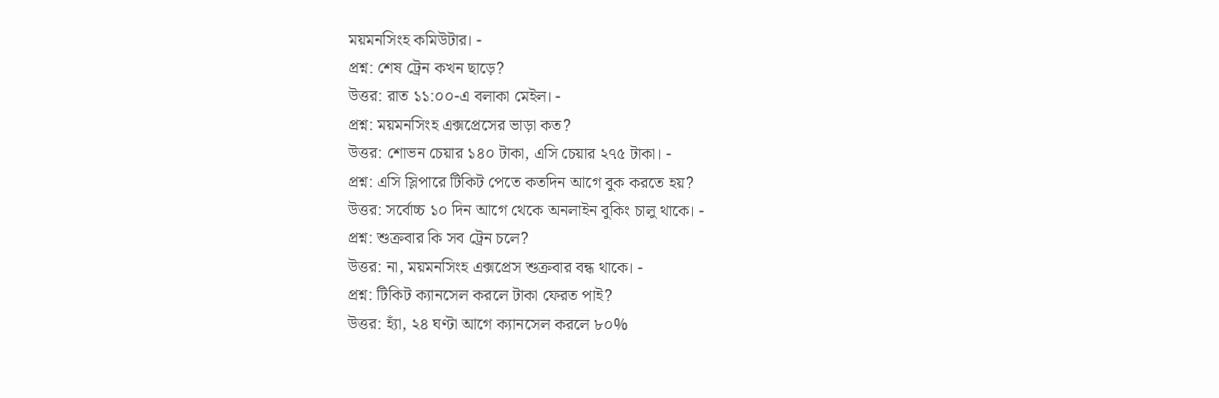ময়মনসিংহ কমিউটার। -
প্রশ্ন: শেষ ট্রেন কখন ছাড়ে?
উত্তর: রাত ১১:০০-এ বলাকা মেইল। -
প্রশ্ন: ময়মনসিংহ এক্সপ্রেসের ভাড়া কত?
উত্তর: শোভন চেয়ার ১৪০ টাকা, এসি চেয়ার ২৭৫ টাকা। -
প্রশ্ন: এসি স্লিপারে টিকিট পেতে কতদিন আগে বুক করতে হয়?
উত্তর: সর্বোচ্চ ১০ দিন আগে থেকে অনলাইন বুকিং চালু থাকে। -
প্রশ্ন: শুক্রবার কি সব ট্রেন চলে?
উত্তর: না, ময়মনসিংহ এক্সপ্রেস শুক্রবার বন্ধ থাকে। -
প্রশ্ন: টিকিট ক্যানসেল করলে টাকা ফেরত পাই?
উত্তর: হ্যাঁ, ২৪ ঘণ্টা আগে ক্যানসেল করলে ৮০%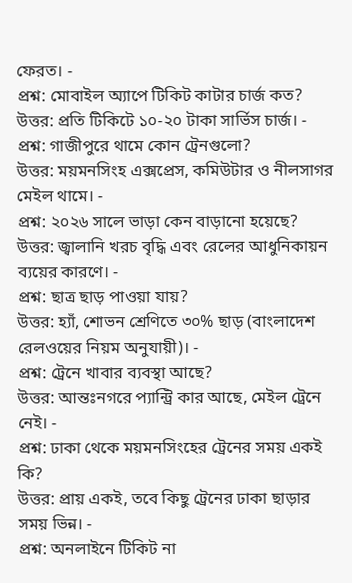ফেরত। -
প্রশ্ন: মোবাইল অ্যাপে টিকিট কাটার চার্জ কত?
উত্তর: প্রতি টিকিটে ১০-২০ টাকা সার্ভিস চার্জ। -
প্রশ্ন: গাজীপুরে থামে কোন ট্রেনগুলো?
উত্তর: ময়মনসিংহ এক্সপ্রেস, কমিউটার ও নীলসাগর মেইল থামে। -
প্রশ্ন: ২০২৬ সালে ভাড়া কেন বাড়ানো হয়েছে?
উত্তর: জ্বালানি খরচ বৃদ্ধি এবং রেলের আধুনিকায়ন ব্যয়ের কারণে। -
প্রশ্ন: ছাত্র ছাড় পাওয়া যায়?
উত্তর: হ্যাঁ, শোভন শ্রেণিতে ৩০% ছাড় (বাংলাদেশ রেলওয়ের নিয়ম অনুযায়ী)। -
প্রশ্ন: ট্রেনে খাবার ব্যবস্থা আছে?
উত্তর: আন্তঃনগরে প্যান্ট্রি কার আছে, মেইল ট্রেনে নেই। -
প্রশ্ন: ঢাকা থেকে ময়মনসিংহের ট্রেনের সময় একই কি?
উত্তর: প্রায় একই, তবে কিছু ট্রেনের ঢাকা ছাড়ার সময় ভিন্ন। -
প্রশ্ন: অনলাইনে টিকিট না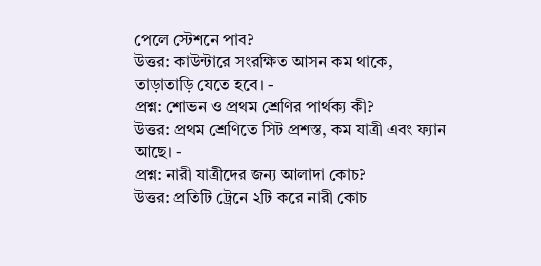পেলে স্টেশনে পাব?
উত্তর: কাউন্টারে সংরক্ষিত আসন কম থাকে, তাড়াতাড়ি যেতে হবে। -
প্রশ্ন: শোভন ও প্রথম শ্রেণির পার্থক্য কী?
উত্তর: প্রথম শ্রেণিতে সিট প্রশস্ত, কম যাত্রী এবং ফ্যান আছে। -
প্রশ্ন: নারী যাত্রীদের জন্য আলাদা কোচ?
উত্তর: প্রতিটি ট্রেনে ২টি করে নারী কোচ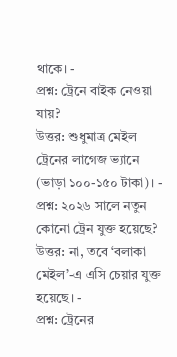থাকে। -
প্রশ্ন: ট্রেনে বাইক নেওয়া যায়?
উত্তর: শুধুমাত্র মেইল ট্রেনের লাগেজ ভ্যানে (ভাড়া ১০০-১৫০ টাকা)। -
প্রশ্ন: ২০২৬ সালে নতুন কোনো ট্রেন যুক্ত হয়েছে?
উত্তর: না, তবে ‘বলাকা মেইল’-এ এসি চেয়ার যুক্ত হয়েছে। -
প্রশ্ন: ট্রেনের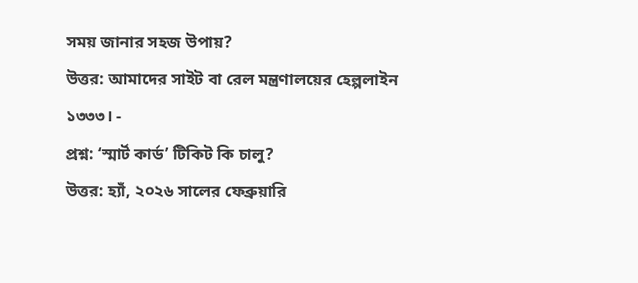সময় জানার সহজ উপায়?
উত্তর: আমাদের সাইট বা রেল মন্ত্রণালয়ের হেল্পলাইন ১৩৩৩। -
প্রশ্ন: ‘স্মার্ট কার্ড’ টিকিট কি চালু?
উত্তর: হ্যাঁ, ২০২৬ সালের ফেব্রুয়ারি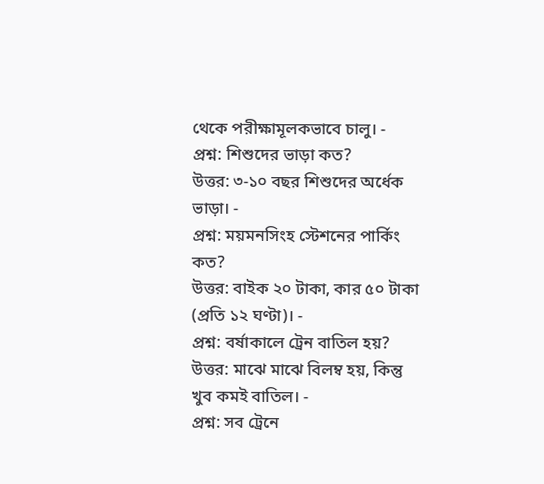থেকে পরীক্ষামূলকভাবে চালু। -
প্রশ্ন: শিশুদের ভাড়া কত?
উত্তর: ৩-১০ বছর শিশুদের অর্ধেক ভাড়া। -
প্রশ্ন: ময়মনসিংহ স্টেশনের পার্কিং কত?
উত্তর: বাইক ২০ টাকা, কার ৫০ টাকা (প্রতি ১২ ঘণ্টা)। -
প্রশ্ন: বর্ষাকালে ট্রেন বাতিল হয়?
উত্তর: মাঝে মাঝে বিলম্ব হয়, কিন্তু খুব কমই বাতিল। -
প্রশ্ন: সব ট্রেনে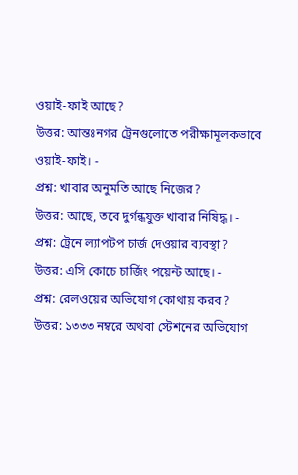ওয়াই-ফাই আছে?
উত্তর: আন্তঃনগর ট্রেনগুলোতে পরীক্ষামূলকভাবে ওয়াই-ফাই। -
প্রশ্ন: খাবার অনুমতি আছে নিজের?
উত্তর: আছে, তবে দুর্গন্ধযুক্ত খাবার নিষিদ্ধ। -
প্রশ্ন: ট্রেনে ল্যাপটপ চার্জ দেওয়ার ব্যবস্থা?
উত্তর: এসি কোচে চার্জিং পয়েন্ট আছে। -
প্রশ্ন: রেলওয়ের অভিযোগ কোথায় করব?
উত্তর: ১৩৩৩ নম্বরে অথবা স্টেশনের অভিযোগ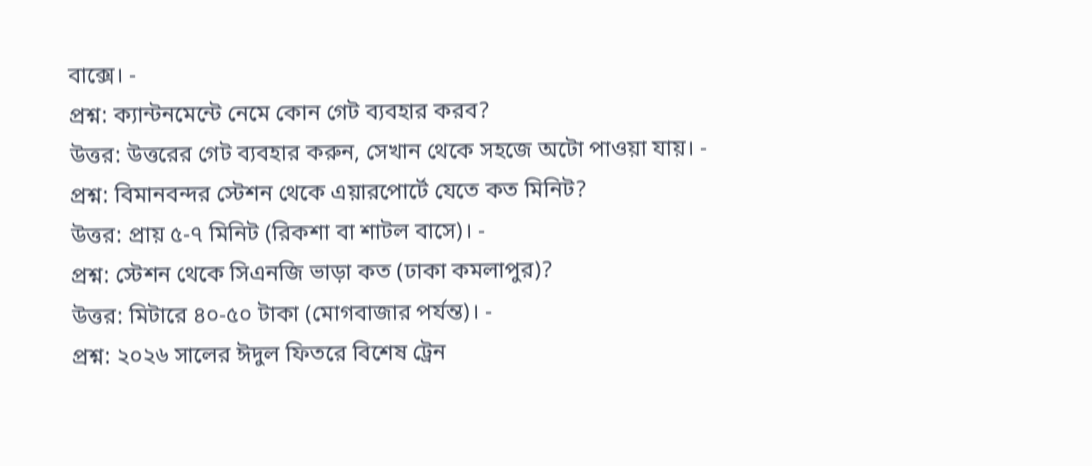বাক্সে। -
প্রশ্ন: ক্যান্টনমেন্টে নেমে কোন গেট ব্যবহার করব?
উত্তর: উত্তরের গেট ব্যবহার করুন, সেখান থেকে সহজে অটো পাওয়া যায়। -
প্রশ্ন: বিমানবন্দর স্টেশন থেকে এয়ারপোর্টে যেতে কত মিনিট?
উত্তর: প্রায় ৫-৭ মিনিট (রিকশা বা শাটল বাসে)। -
প্রশ্ন: স্টেশন থেকে সিএনজি ভাড়া কত (ঢাকা কমলাপুর)?
উত্তর: মিটারে ৪০-৫০ টাকা (মোগবাজার পর্যন্ত)। -
প্রশ্ন: ২০২৬ সালের ঈদুল ফিতরে বিশেষ ট্রেন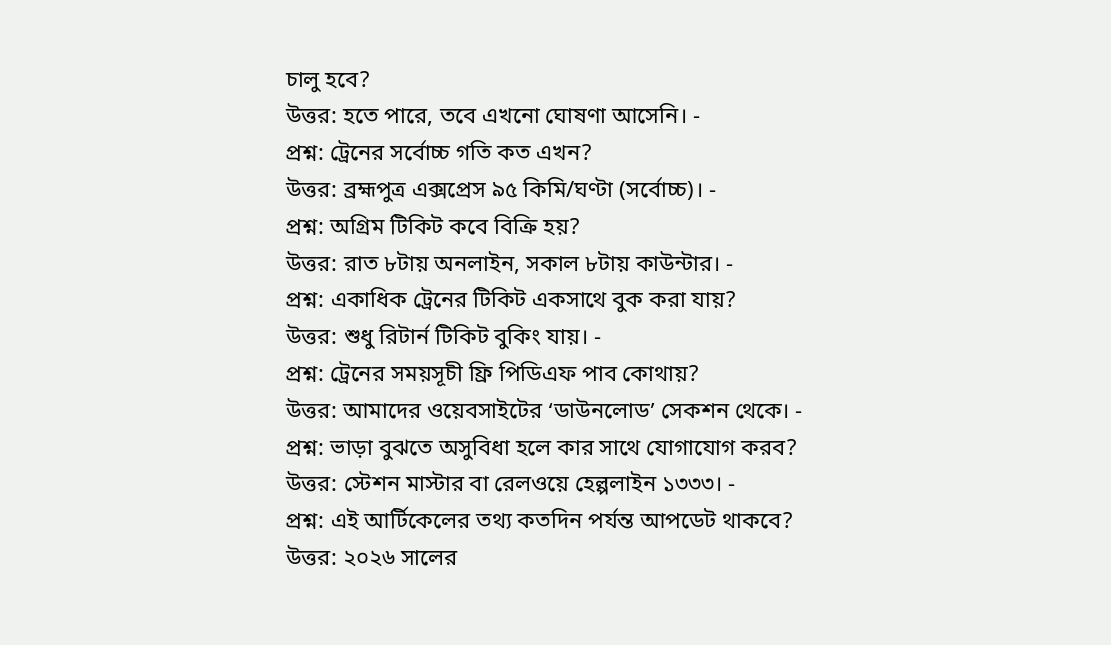চালু হবে?
উত্তর: হতে পারে, তবে এখনো ঘোষণা আসেনি। -
প্রশ্ন: ট্রেনের সর্বোচ্চ গতি কত এখন?
উত্তর: ব্রহ্মপুত্র এক্সপ্রেস ৯৫ কিমি/ঘণ্টা (সর্বোচ্চ)। -
প্রশ্ন: অগ্রিম টিকিট কবে বিক্রি হয়?
উত্তর: রাত ৮টায় অনলাইন, সকাল ৮টায় কাউন্টার। -
প্রশ্ন: একাধিক ট্রেনের টিকিট একসাথে বুক করা যায়?
উত্তর: শুধু রিটার্ন টিকিট বুকিং যায়। -
প্রশ্ন: ট্রেনের সময়সূচী ফ্রি পিডিএফ পাব কোথায়?
উত্তর: আমাদের ওয়েবসাইটের ‘ডাউনলোড’ সেকশন থেকে। -
প্রশ্ন: ভাড়া বুঝতে অসুবিধা হলে কার সাথে যোগাযোগ করব?
উত্তর: স্টেশন মাস্টার বা রেলওয়ে হেল্পলাইন ১৩৩৩। -
প্রশ্ন: এই আর্টিকেলের তথ্য কতদিন পর্যন্ত আপডেট থাকবে?
উত্তর: ২০২৬ সালের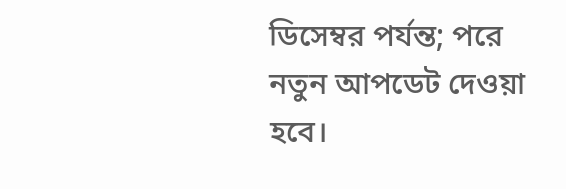ডিসেম্বর পর্যন্ত; পরে নতুন আপডেট দেওয়া হবে।